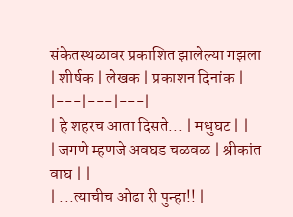संकेतस्थळावर प्रकाशित झालेल्या गझला
| शीर्षक | लेखक | प्रकाशन दिनांक |
|---|---|---|
| हे शहरच आता दिसते... | मधुघट | |
| जगणे म्हणजे अवघड चळवळ | श्रीकांत वाघ | |
| ...त्याचीच ओढा री पुन्हा!! |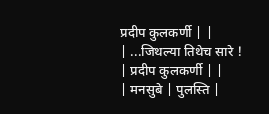प्रदीप कुलकर्णी | |
| ...जिथल्या तिथेच सारे ! | प्रदीप कुलकर्णी | |
| मनसुबे | पुलस्ति |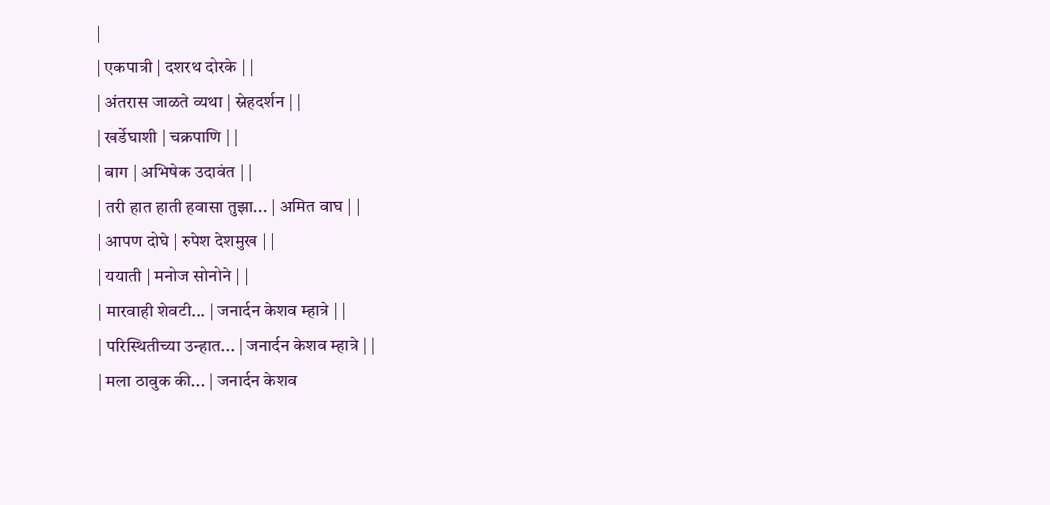|
| एकपात्री | दशरथ दोरके | |
| अंतरास जाळते व्यथा | स्नेहदर्शन | |
| खर्डेघाशी | चक्रपाणि | |
| बाग | अभिषेक उदावंत | |
| तरी हात हाती हवासा तुझा... | अमित वाघ | |
| आपण दोघे | रुपेश देशमुख | |
| ययाती | मनोज सोनोने | |
| मारवाही शेवटी... | जनार्दन केशव म्हात्रे | |
| परिस्थितीच्या उन्हात... | जनार्दन केशव म्हात्रे | |
| मला ठावुक की... | जनार्दन केशव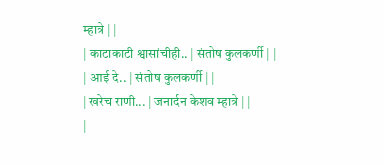म्हात्रे | |
| काटाकाटी श्वासांचीही.. | संतोष कुलकर्णी | |
| आई दे.. | संतोष कुलकर्णी | |
| खरेच राणी... | जनार्दन केशव म्हात्रे | |
|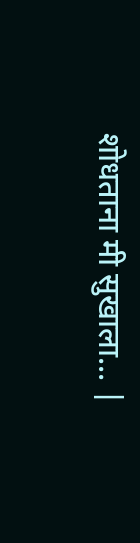शोधताना मी सुखाला... |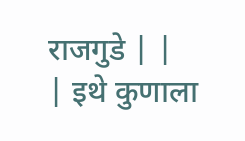राजगुडे | |
| इथे कुणाला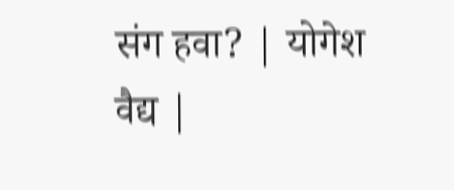संग हवा? | योगेश वैद्य |